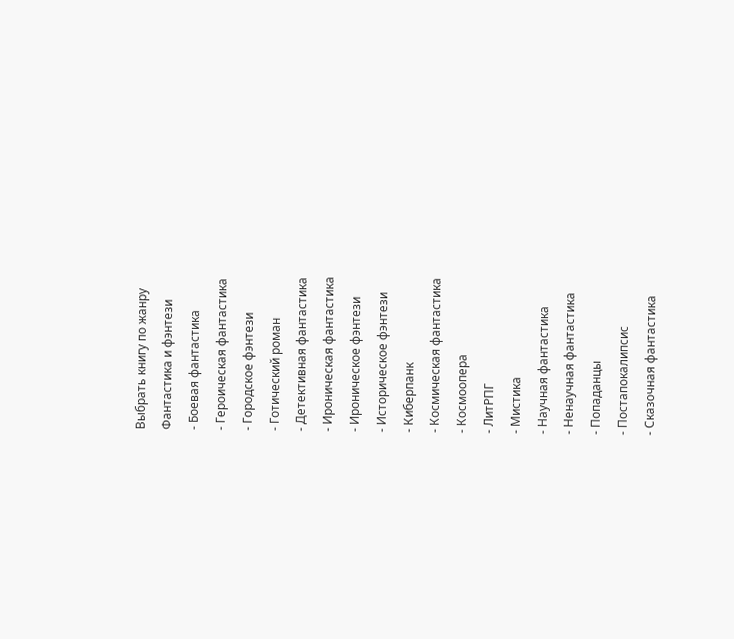Выбрать книгу по жанру
Фантастика и фэнтези
- Боевая фантастика
- Героическая фантастика
- Городское фэнтези
- Готический роман
- Детективная фантастика
- Ироническая фантастика
- Ироническое фэнтези
- Историческое фэнтези
- Киберпанк
- Космическая фантастика
- Космоопера
- ЛитРПГ
- Мистика
- Научная фантастика
- Ненаучная фантастика
- Попаданцы
- Постапокалипсис
- Сказочная фантастика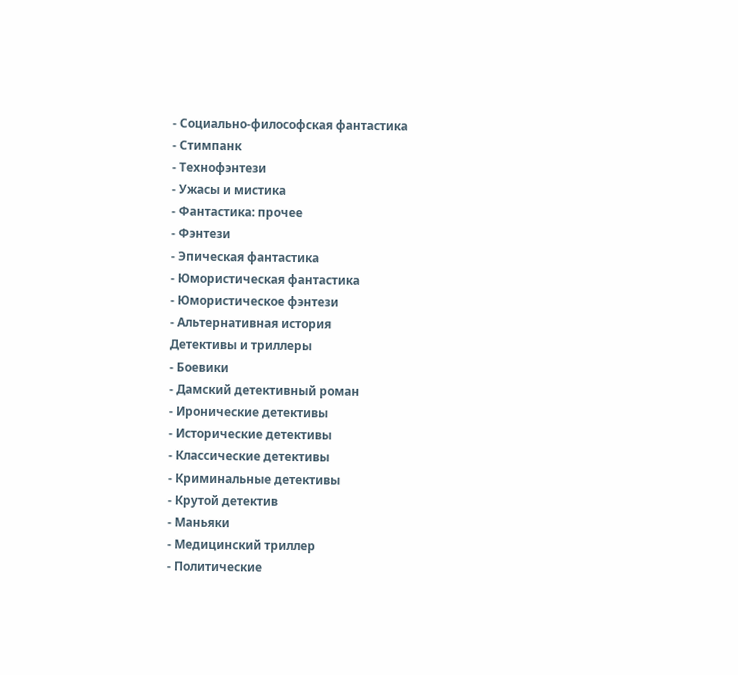- Социально-философская фантастика
- Стимпанк
- Технофэнтези
- Ужасы и мистика
- Фантастика: прочее
- Фэнтези
- Эпическая фантастика
- Юмористическая фантастика
- Юмористическое фэнтези
- Альтернативная история
Детективы и триллеры
- Боевики
- Дамский детективный роман
- Иронические детективы
- Исторические детективы
- Классические детективы
- Криминальные детективы
- Крутой детектив
- Маньяки
- Медицинский триллер
- Политические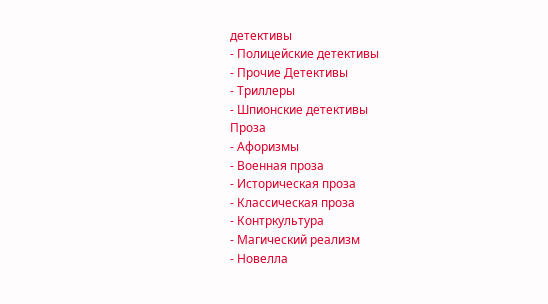детективы
- Полицейские детективы
- Прочие Детективы
- Триллеры
- Шпионские детективы
Проза
- Афоризмы
- Военная проза
- Историческая проза
- Классическая проза
- Контркультура
- Магический реализм
- Новелла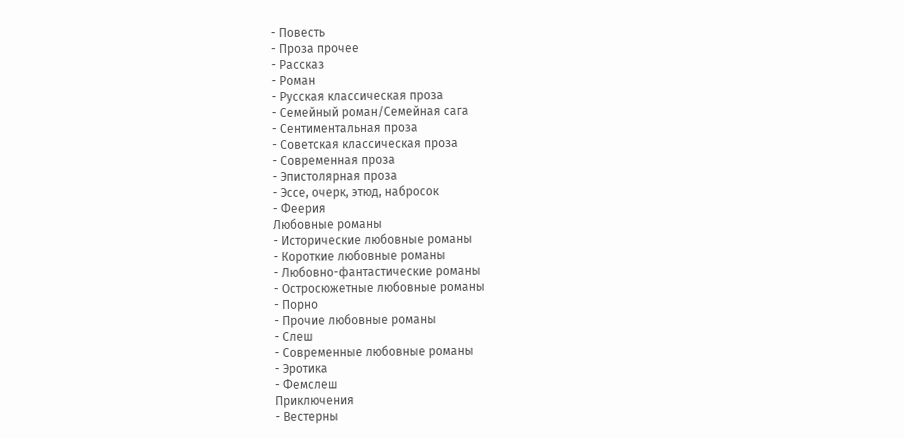- Повесть
- Проза прочее
- Рассказ
- Роман
- Русская классическая проза
- Семейный роман/Семейная сага
- Сентиментальная проза
- Советская классическая проза
- Современная проза
- Эпистолярная проза
- Эссе, очерк, этюд, набросок
- Феерия
Любовные романы
- Исторические любовные романы
- Короткие любовные романы
- Любовно-фантастические романы
- Остросюжетные любовные романы
- Порно
- Прочие любовные романы
- Слеш
- Современные любовные романы
- Эротика
- Фемслеш
Приключения
- Вестерны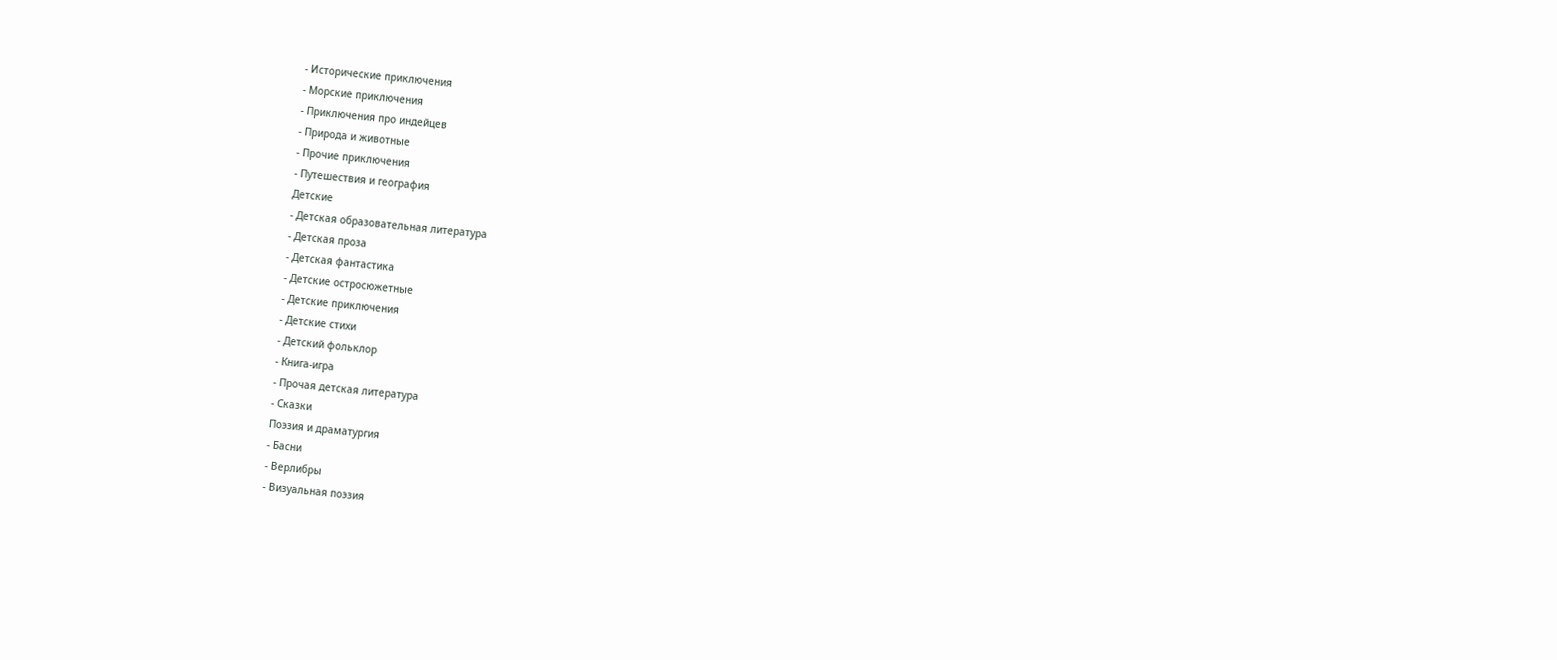- Исторические приключения
- Морские приключения
- Приключения про индейцев
- Природа и животные
- Прочие приключения
- Путешествия и география
Детские
- Детская образовательная литература
- Детская проза
- Детская фантастика
- Детские остросюжетные
- Детские приключения
- Детские стихи
- Детский фольклор
- Книга-игра
- Прочая детская литература
- Сказки
Поэзия и драматургия
- Басни
- Верлибры
- Визуальная поэзия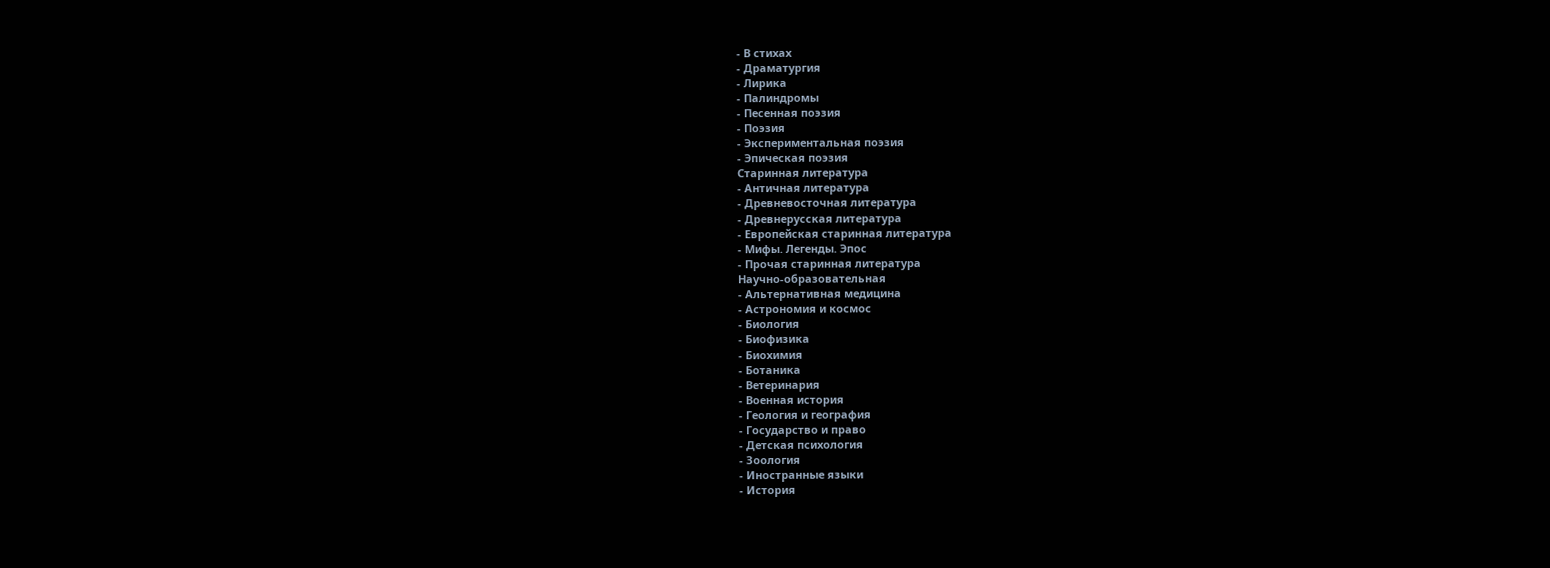- В стихах
- Драматургия
- Лирика
- Палиндромы
- Песенная поэзия
- Поэзия
- Экспериментальная поэзия
- Эпическая поэзия
Старинная литература
- Античная литература
- Древневосточная литература
- Древнерусская литература
- Европейская старинная литература
- Мифы. Легенды. Эпос
- Прочая старинная литература
Научно-образовательная
- Альтернативная медицина
- Астрономия и космос
- Биология
- Биофизика
- Биохимия
- Ботаника
- Ветеринария
- Военная история
- Геология и география
- Государство и право
- Детская психология
- Зоология
- Иностранные языки
- История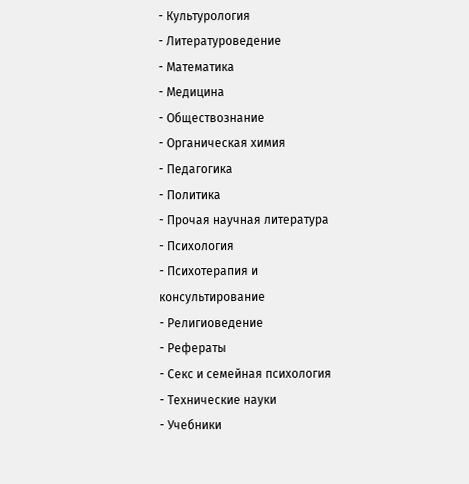- Культурология
- Литературоведение
- Математика
- Медицина
- Обществознание
- Органическая химия
- Педагогика
- Политика
- Прочая научная литература
- Психология
- Психотерапия и консультирование
- Религиоведение
- Рефераты
- Секс и семейная психология
- Технические науки
- Учебники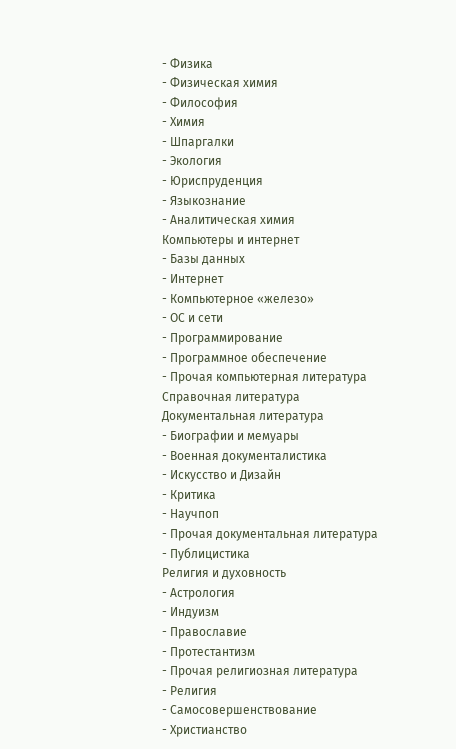- Физика
- Физическая химия
- Философия
- Химия
- Шпаргалки
- Экология
- Юриспруденция
- Языкознание
- Аналитическая химия
Компьютеры и интернет
- Базы данных
- Интернет
- Компьютерное «железо»
- ОС и сети
- Программирование
- Программное обеспечение
- Прочая компьютерная литература
Справочная литература
Документальная литература
- Биографии и мемуары
- Военная документалистика
- Искусство и Дизайн
- Критика
- Научпоп
- Прочая документальная литература
- Публицистика
Религия и духовность
- Астрология
- Индуизм
- Православие
- Протестантизм
- Прочая религиозная литература
- Религия
- Самосовершенствование
- Христианство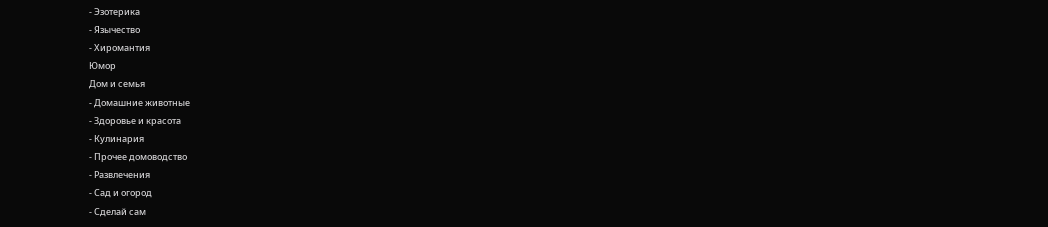- Эзотерика
- Язычество
- Хиромантия
Юмор
Дом и семья
- Домашние животные
- Здоровье и красота
- Кулинария
- Прочее домоводство
- Развлечения
- Сад и огород
- Сделай сам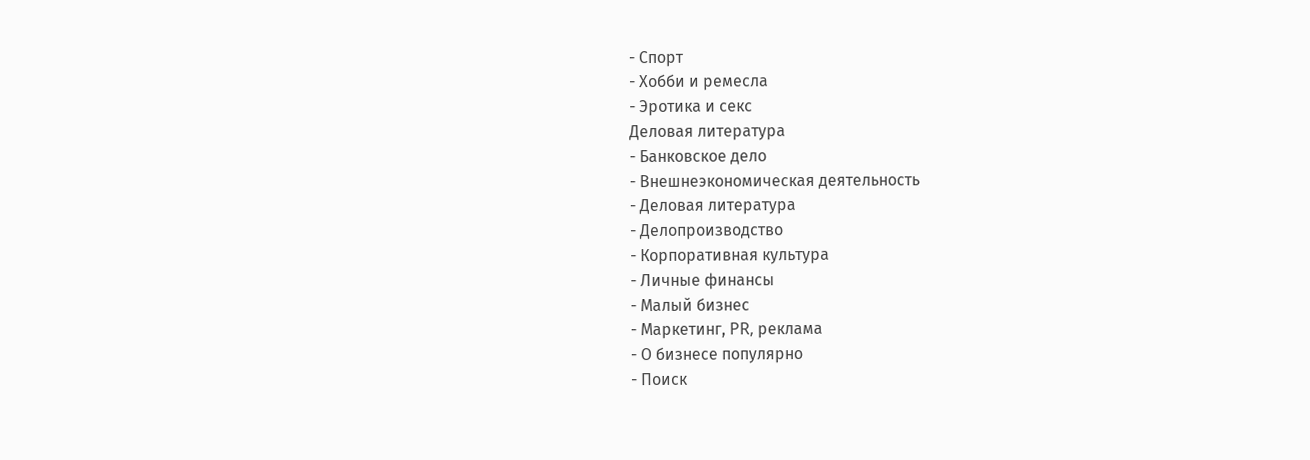- Спорт
- Хобби и ремесла
- Эротика и секс
Деловая литература
- Банковское дело
- Внешнеэкономическая деятельность
- Деловая литература
- Делопроизводство
- Корпоративная культура
- Личные финансы
- Малый бизнес
- Маркетинг, PR, реклама
- О бизнесе популярно
- Поиск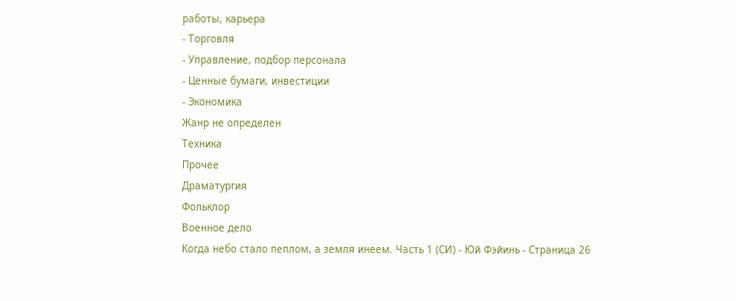работы, карьера
- Торговля
- Управление, подбор персонала
- Ценные бумаги, инвестиции
- Экономика
Жанр не определен
Техника
Прочее
Драматургия
Фольклор
Военное дело
Когда небо стало пеплом, а земля инеем. Часть 1 (СИ) - Юй Фэйинь - Страница 26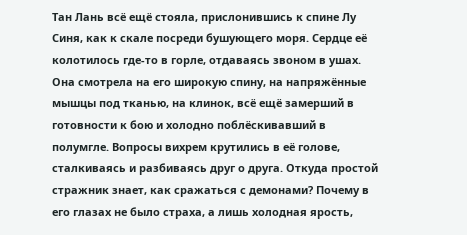Тан Лань всё ещё стояла, прислонившись к спине Лу Синя, как к скале посреди бушующего моря. Сердце её колотилось где-то в горле, отдаваясь звоном в ушах. Она смотрела на его широкую спину, на напряжённые мышцы под тканью, на клинок, всё ещё замерший в готовности к бою и холодно поблёскивавший в полумгле. Вопросы вихрем крутились в её голове, сталкиваясь и разбиваясь друг о друга. Откуда простой стражник знает, как сражаться с демонами? Почему в его глазах не было страха, а лишь холодная ярость,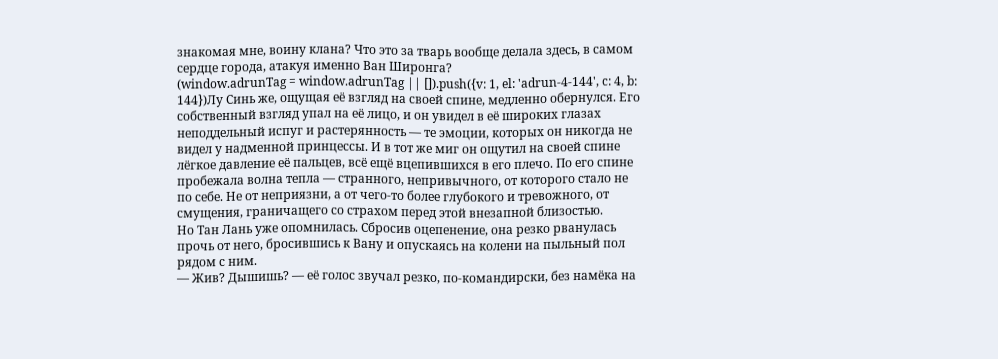знакомая мне, воину клана? Что это за тварь вообще делала здесь, в самом сердце города, атакуя именно Ван Широнга?
(window.adrunTag = window.adrunTag || []).push({v: 1, el: 'adrun-4-144', c: 4, b: 144})Лу Синь же, ощущая её взгляд на своей спине, медленно обернулся. Его собственный взгляд упал на её лицо, и он увидел в её широких глазах неподдельный испуг и растерянность — те эмоции, которых он никогда не видел у надменной принцессы. И в тот же миг он ощутил на своей спине лёгкое давление её пальцев, всё ещё вцепившихся в его плечо. По его спине пробежала волна тепла — странного, непривычного, от которого стало не по себе. Не от неприязни, а от чего-то более глубокого и тревожного, от смущения, граничащего со страхом перед этой внезапной близостью.
Но Тан Лань уже опомнилась. Сбросив оцепенение, она резко рванулась прочь от него, бросившись к Вану и опускаясь на колени на пыльный пол рядом с ним.
— Жив? Дышишь? — её голос звучал резко, по-командирски, без намёка на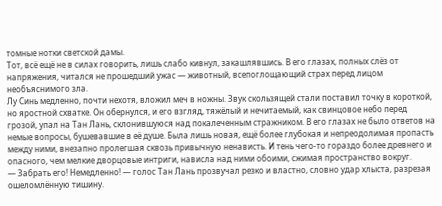томные нотки светской дамы.
Тот, всё ещё не в силах говорить, лишь слабо кивнул, закашлявшись. В его глазах, полных слёз от напряжения, читался не прошедший ужас — животный, всепоглощающий страх перед лицом необъяснимого зла.
Лу Синь медленно, почти нехотя, вложил меч в ножны. Звук скользящей стали поставил точку в короткой, но яростной схватке. Он обернулся, и его взгляд, тяжёлый и нечитаемый, как свинцовое небо перед грозой, упал на Тан Лань, склонившуюся над покалеченным стражником. В его глазах не было ответов на немые вопросы, бушевавшие в её душе. Была лишь новая, ещё более глубокая и непреодолимая пропасть между ними, внезапно пролегшая сквозь привычную ненависть. И тень чего-то гораздо более древнего и опасного, чем мелкие дворцовые интриги, нависла над ними обоими, сжимая пространство вокруг.
— Забрать его! Немедленно! — голос Тан Лань прозвучал резко и властно, словно удар хлыста, разрезая ошеломлённую тишину.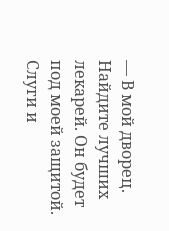— В мой дворец. Найдите лучших лекарей. Он будет под моей защитой.
Слуги и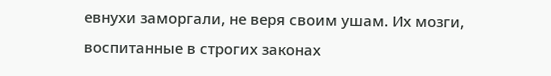евнухи заморгали, не веря своим ушам. Их мозги, воспитанные в строгих законах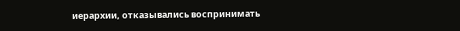иерархии, отказывались воспринимать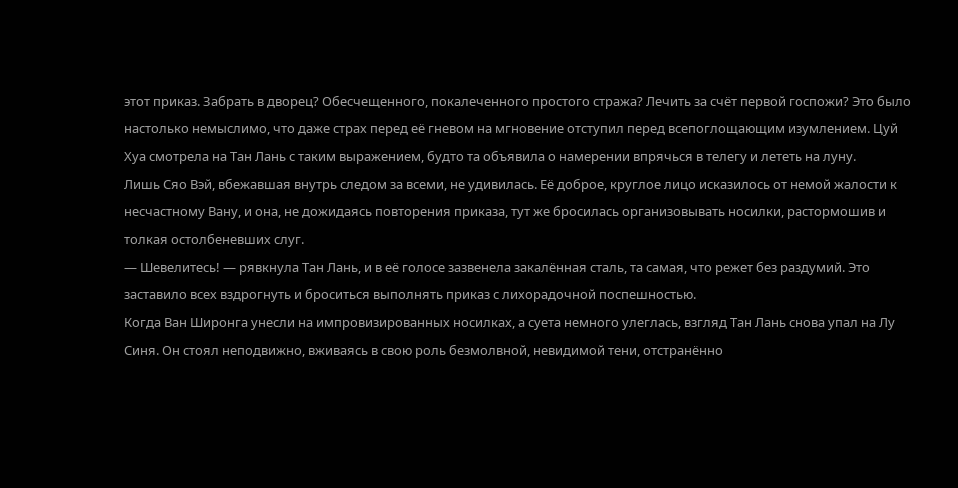этот приказ. Забрать в дворец? Обесчещенного, покалеченного простого стража? Лечить за счёт первой госпожи? Это было настолько немыслимо, что даже страх перед её гневом на мгновение отступил перед всепоглощающим изумлением. Цуй Хуа смотрела на Тан Лань с таким выражением, будто та объявила о намерении впрячься в телегу и лететь на луну.
Лишь Сяо Вэй, вбежавшая внутрь следом за всеми, не удивилась. Её доброе, круглое лицо исказилось от немой жалости к несчастному Вану, и она, не дожидаясь повторения приказа, тут же бросилась организовывать носилки, растормошив и толкая остолбеневших слуг.
— Шевелитесь! — рявкнула Тан Лань, и в её голосе зазвенела закалённая сталь, та самая, что режет без раздумий. Это заставило всех вздрогнуть и броситься выполнять приказ с лихорадочной поспешностью.
Когда Ван Широнга унесли на импровизированных носилках, а суета немного улеглась, взгляд Тан Лань снова упал на Лу Синя. Он стоял неподвижно, вживаясь в свою роль безмолвной, невидимой тени, отстранённо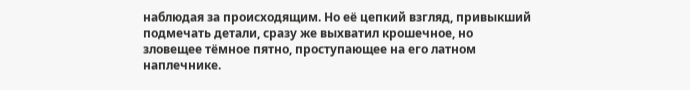наблюдая за происходящим. Но её цепкий взгляд, привыкший подмечать детали, сразу же выхватил крошечное, но зловещее тёмное пятно, проступающее на его латном наплечнике.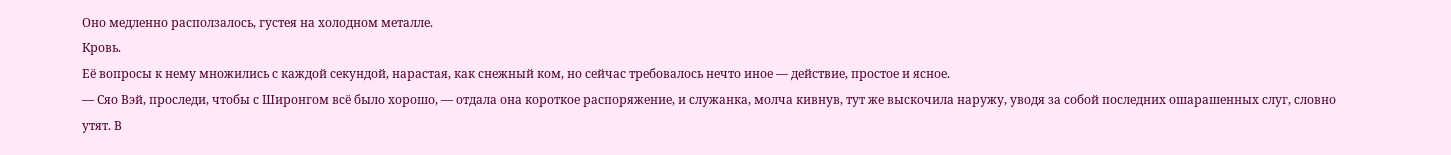Оно медленно расползалось, густея на холодном металле.
Кровь.
Её вопросы к нему множились с каждой секундой, нарастая, как снежный ком, но сейчас требовалось нечто иное — действие, простое и ясное.
— Сяо Вэй, проследи, чтобы с Широнгом всё было хорошо, — отдала она короткое распоряжение, и служанка, молча кивнув, тут же выскочила наружу, уводя за собой последних ошарашенных слуг, словно утят. В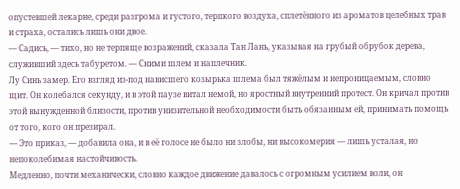опустевшей лекарне, среди разгрома и густого, терпкого воздуха, сплетённого из ароматов целебных трав и страха, остались лишь они двое.
— Садись, — тихо, но не терпяще возражений, сказала Тан Лань, указывая на грубый обрубок дерева, служивший здесь табуретом. — Сними шлем и наплечник.
Лу Синь замер. Его взгляд из-под нависшего козырька шлема был тяжёлым и непроницаемым, словно щит. Он колебался секунду, и в этой паузе витал немой, но яростный внутренний протест. Он кричал против этой вынужденной близости, против унизительной необходимости быть обязанным ей, принимать помощь от того, кого он презирал.
— Это приказ, — добавила она, и в её голосе не было ни злобы, ни высокомерия — лишь усталая, но непоколебимая настойчивость.
Медленно, почти механически, словно каждое движение давалось с огромным усилием воли, он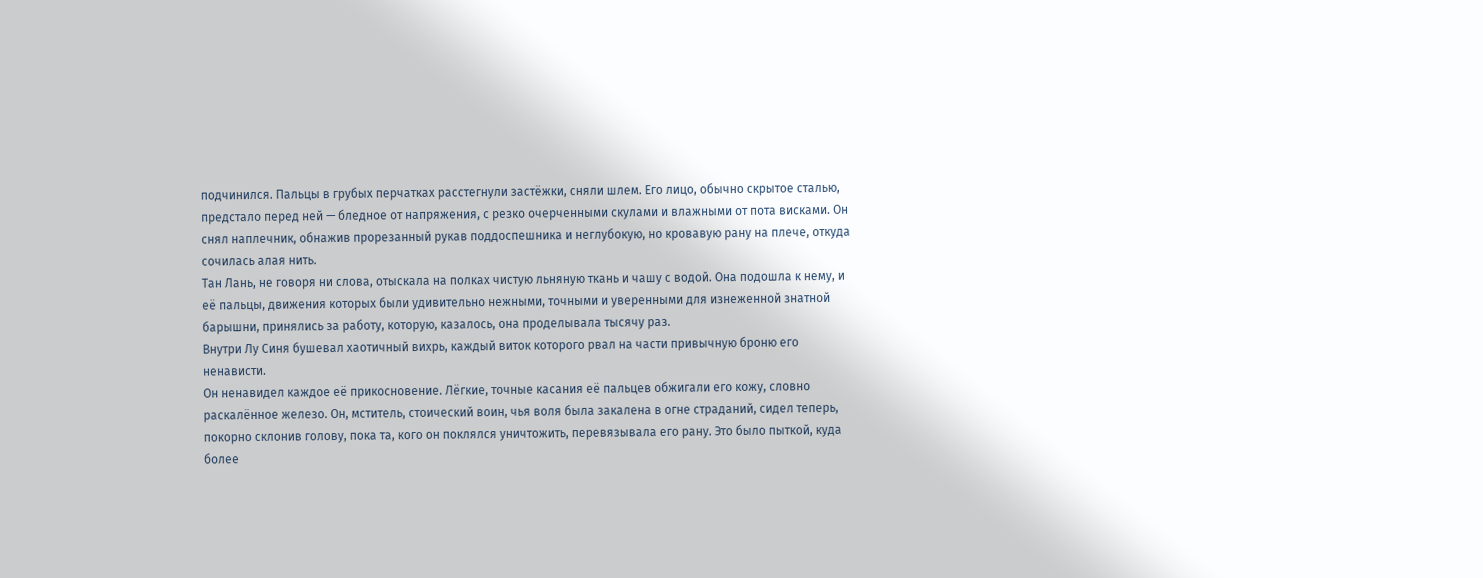подчинился. Пальцы в грубых перчатках расстегнули застёжки, сняли шлем. Его лицо, обычно скрытое сталью, предстало перед ней — бледное от напряжения, с резко очерченными скулами и влажными от пота висками. Он снял наплечник, обнажив прорезанный рукав поддоспешника и неглубокую, но кровавую рану на плече, откуда сочилась алая нить.
Тан Лань, не говоря ни слова, отыскала на полках чистую льняную ткань и чашу с водой. Она подошла к нему, и её пальцы, движения которых были удивительно нежными, точными и уверенными для изнеженной знатной барышни, принялись за работу, которую, казалось, она проделывала тысячу раз.
Внутри Лу Синя бушевал хаотичный вихрь, каждый виток которого рвал на части привычную броню его ненависти.
Он ненавидел каждое её прикосновение. Лёгкие, точные касания её пальцев обжигали его кожу, словно раскалённое железо. Он, мститель, стоический воин, чья воля была закалена в огне страданий, сидел теперь, покорно склонив голову, пока та, кого он поклялся уничтожить, перевязывала его рану. Это было пыткой, куда более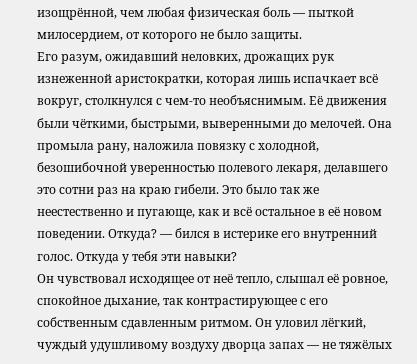изощрённой, чем любая физическая боль — пыткой милосердием, от которого не было защиты.
Его разум, ожидавший неловких, дрожащих рук изнеженной аристократки, которая лишь испачкает всё вокруг, столкнулся с чем-то необъяснимым. Её движения были чёткими, быстрыми, выверенными до мелочей. Она промыла рану, наложила повязку с холодной, безошибочной уверенностью полевого лекаря, делавшего это сотни раз на краю гибели. Это было так же неестественно и пугающе, как и всё остальное в её новом поведении. Откуда? — бился в истерике его внутренний голос. Откуда у тебя эти навыки?
Он чувствовал исходящее от неё тепло, слышал её ровное, спокойное дыхание, так контрастирующее с его собственным сдавленным ритмом. Он уловил лёгкий, чуждый удушливому воздуху дворца запах — не тяжёлых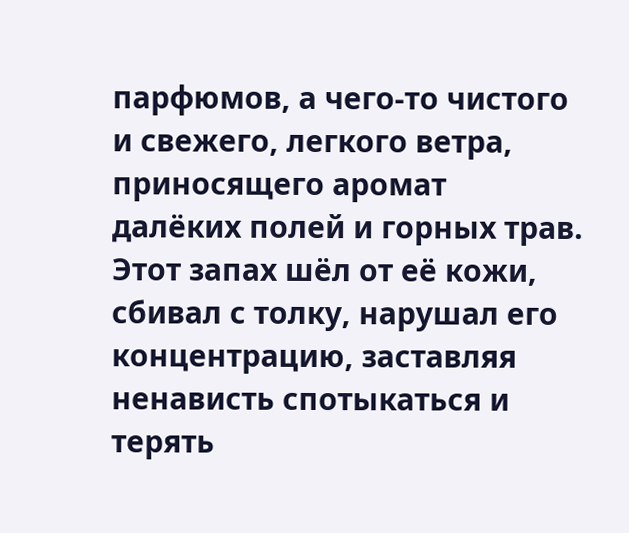парфюмов, а чего-то чистого и свежего, легкого ветра, приносящего аромат далёких полей и горных трав. Этот запах шёл от её кожи, сбивал с толку, нарушал его концентрацию, заставляя ненависть спотыкаться и терять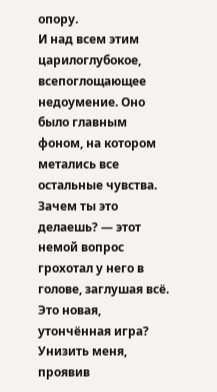опору.
И над всем этим царилоглубокое, всепоглощающее недоумение. Оно было главным фоном, на котором метались все остальные чувства. Зачем ты это делаешь? — этот немой вопрос грохотал у него в голове, заглушая всё. Это новая, утончённая игра? Унизить меня, проявив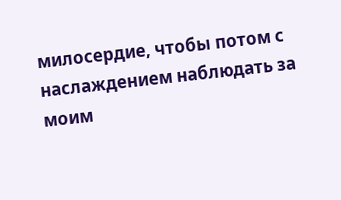милосердие, чтобы потом с наслаждением наблюдать за моим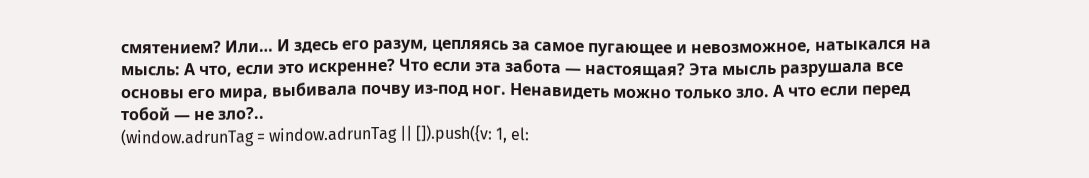смятением? Или… И здесь его разум, цепляясь за самое пугающее и невозможное, натыкался на мысль: А что, если это искренне? Что если эта забота — настоящая? Эта мысль разрушала все основы его мира, выбивала почву из-под ног. Ненавидеть можно только зло. А что если перед тобой — не зло?..
(window.adrunTag = window.adrunTag || []).push({v: 1, el: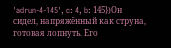'adrun-4-145', c: 4, b: 145})Он сидел, напряжённый как струна, готовая лопнуть. Его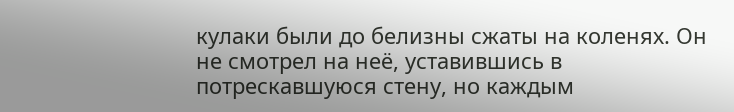кулаки были до белизны сжаты на коленях. Он не смотрел на неё, уставившись в потрескавшуюся стену, но каждым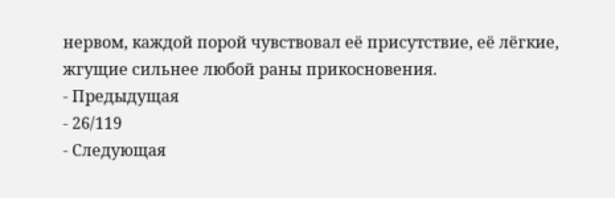нервом, каждой порой чувствовал её присутствие, её лёгкие, жгущие сильнее любой раны прикосновения.
- Предыдущая
- 26/119
- Следующая